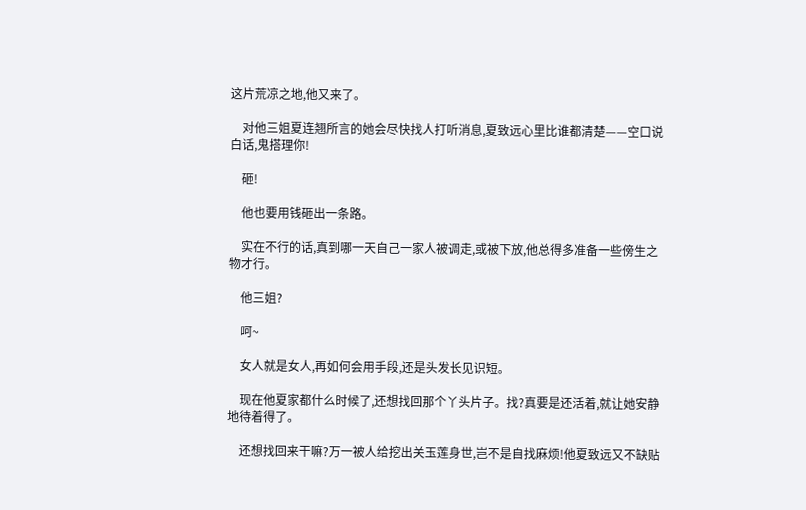这片荒凉之地,他又来了。

    对他三姐夏连翘所言的她会尽快找人打听消息,夏致远心里比谁都清楚——空口说白话,鬼搭理你!

    砸!

    他也要用钱砸出一条路。

    实在不行的话,真到哪一天自己一家人被调走,或被下放,他总得多准备一些傍生之物才行。

    他三姐?

    呵~

    女人就是女人,再如何会用手段,还是头发长见识短。

    现在他夏家都什么时候了,还想找回那个丫头片子。找?真要是还活着,就让她安静地待着得了。

    还想找回来干嘛?万一被人给挖出关玉莲身世,岂不是自找麻烦!他夏致远又不缺贴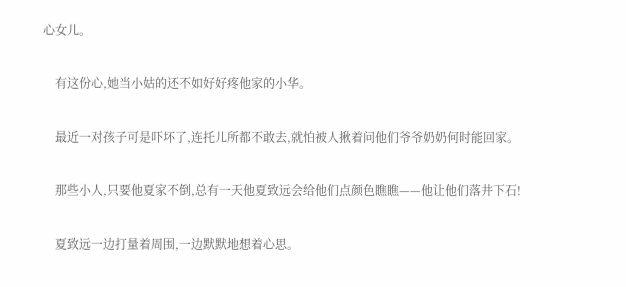心女儿。

    有这份心,她当小姑的还不如好好疼他家的小华。

    最近一对孩子可是吓坏了,连托儿所都不敢去,就怕被人揪着问他们爷爷奶奶何时能回家。

    那些小人,只要他夏家不倒,总有一天他夏致远会给他们点颜色瞧瞧——他让他们落井下石!

    夏致远一边打量着周围,一边默默地想着心思。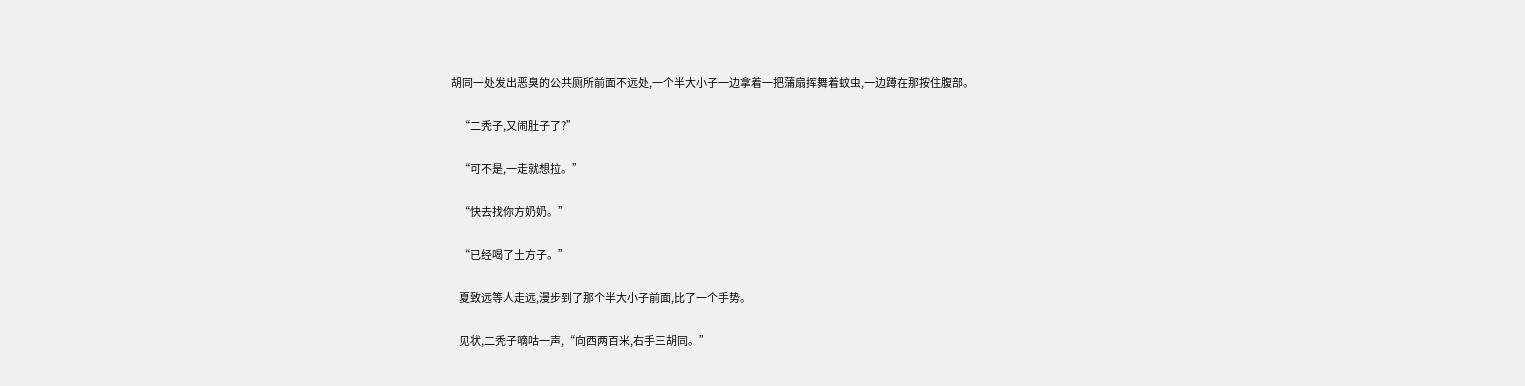胡同一处发出恶臭的公共厕所前面不远处,一个半大小子一边拿着一把蒲扇挥舞着蚊虫,一边蹲在那按住腹部。

    “二秃子,又闹肚子了?”

    “可不是,一走就想拉。”

    “快去找你方奶奶。”

    “已经喝了土方子。”

    夏致远等人走远,漫步到了那个半大小子前面,比了一个手势。

    见状,二秃子嘀咕一声,“向西两百米,右手三胡同。”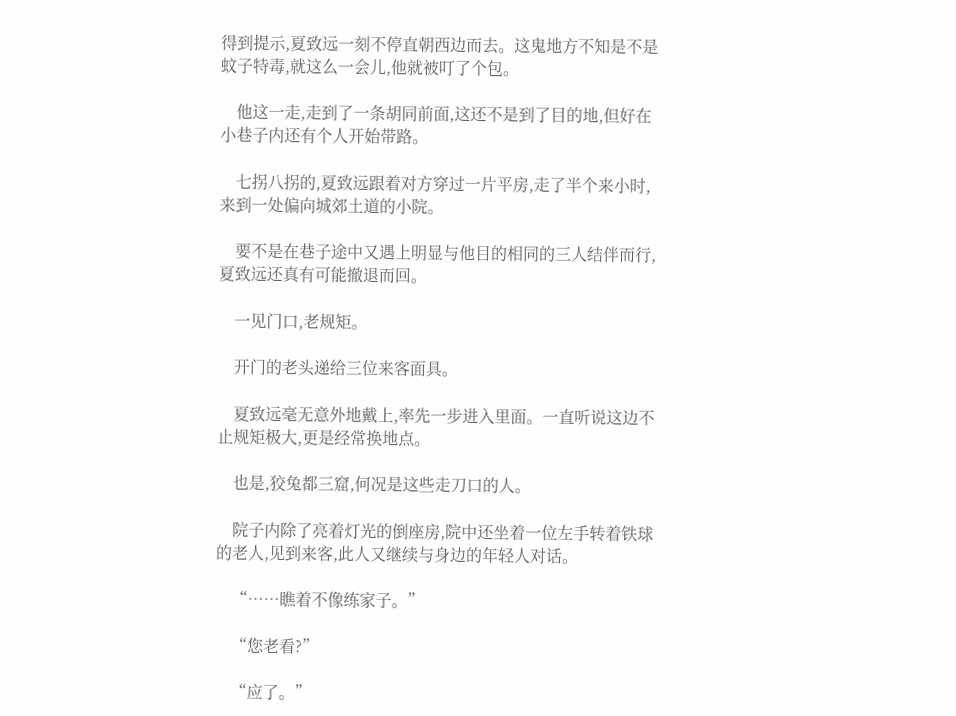得到提示,夏致远一刻不停直朝西边而去。这鬼地方不知是不是蚊子特毒,就这么一会儿,他就被叮了个包。

    他这一走,走到了一条胡同前面,这还不是到了目的地,但好在小巷子内还有个人开始带路。

    七拐八拐的,夏致远跟着对方穿过一片平房,走了半个来小时,来到一处偏向城郊土道的小院。

    要不是在巷子途中又遇上明显与他目的相同的三人结伴而行,夏致远还真有可能撤退而回。

    一见门口,老规矩。

    开门的老头递给三位来客面具。

    夏致远毫无意外地戴上,率先一步进入里面。一直听说这边不止规矩极大,更是经常换地点。

    也是,狡兔都三窟,何况是这些走刀口的人。

    院子内除了亮着灯光的倒座房,院中还坐着一位左手转着铁球的老人,见到来客,此人又继续与身边的年轻人对话。

    “……瞧着不像练家子。”

    “您老看?”

    “应了。”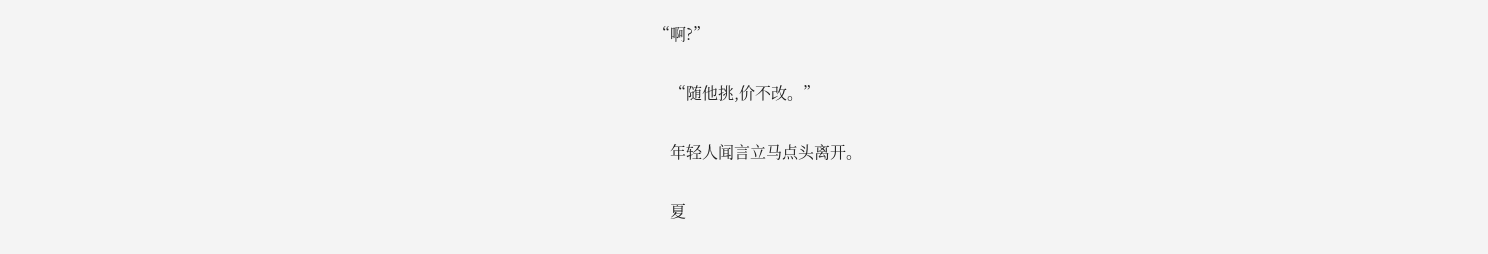“啊?”

    “随他挑,价不改。”

    年轻人闻言立马点头离开。

    夏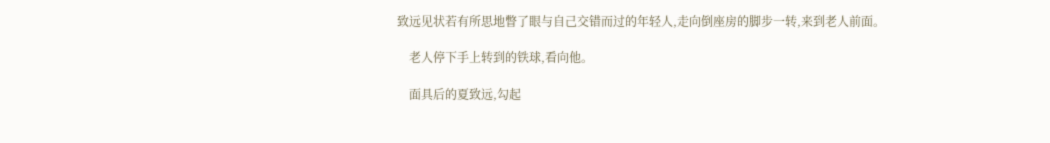致远见状若有所思地瞥了眼与自己交错而过的年轻人,走向倒座房的脚步一转,来到老人前面。

    老人停下手上转到的铁球,看向他。

    面具后的夏致远,勾起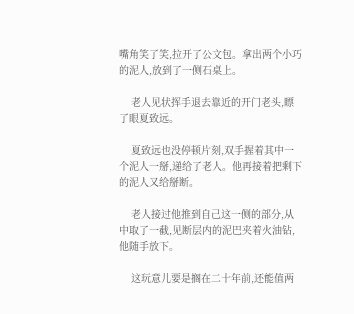嘴角笑了笑,拉开了公文包。拿出两个小巧的泥人,放到了一侧石桌上。

    老人见状挥手退去靠近的开门老头,瞟了眼夏致远。

    夏致远也没停顿片刻,双手握着其中一个泥人一掰,递给了老人。他再接着把剩下的泥人又给掰断。

    老人接过他推到自己这一侧的部分,从中取了一截,见断层内的泥巴夹着火油钻,他随手放下。

    这玩意儿要是搁在二十年前,还能值两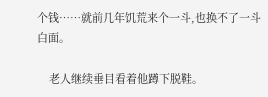个钱……就前几年饥荒来个一斗,也换不了一斗白面。

    老人继续垂目看着他蹲下脱鞋。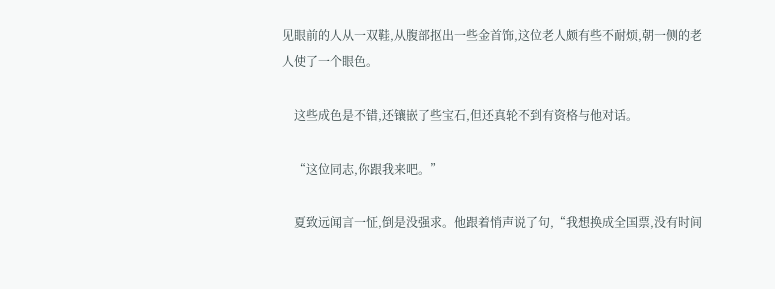见眼前的人从一双鞋,从腹部抠出一些金首饰,这位老人颇有些不耐烦,朝一侧的老人使了一个眼色。

    这些成色是不错,还镶嵌了些宝石,但还真轮不到有资格与他对话。

    “这位同志,你跟我来吧。”

    夏致远闻言一怔,倒是没强求。他跟着悄声说了句,“我想换成全国票,没有时间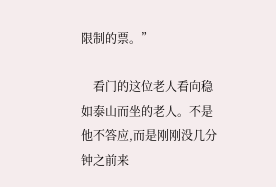限制的票。”

    看门的这位老人看向稳如泰山而坐的老人。不是他不答应,而是刚刚没几分钟之前来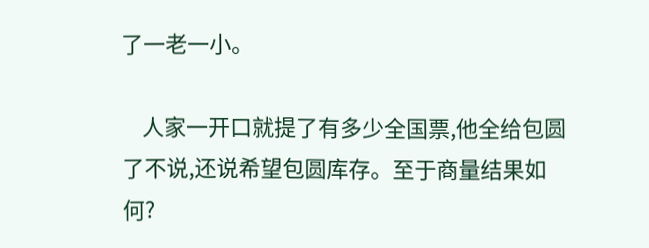了一老一小。

    人家一开口就提了有多少全国票,他全给包圆了不说,还说希望包圆库存。至于商量结果如何?